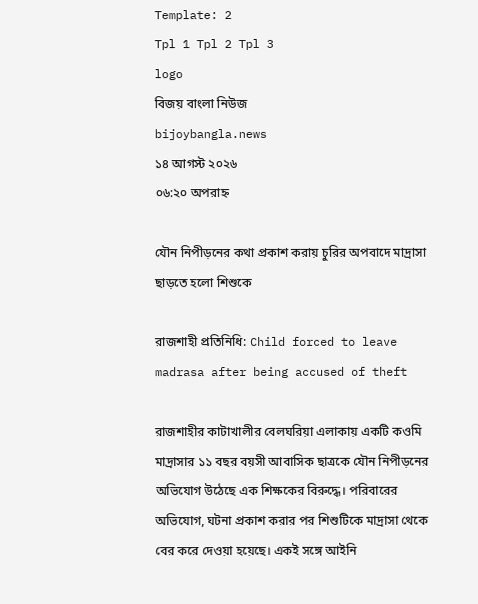Template: 2
Tpl 1 Tpl 2 Tpl 3
logo
বিজয় বাংলা নিউজ
bijoybangla.news
১৪ আগস্ট ২০২৬
০৬:২০ অপরাহ্ন

যৌন নিপীড়নের কথা প্রকাশ করায় চুরির অপবাদে মাদ্রাসা ছাড়তে হলো শিশুকে

রাজশাহী প্রতিনিধি: Child forced to leave madrasa after being accused of theft

রাজশাহীর কাটাখালীর বেলঘরিয়া এলাকায় একটি কওমি মাদ্রাসার ১১ বছর বয়সী আবাসিক ছাত্রকে যৌন নিপীড়নের অভিযোগ উঠেছে এক শিক্ষকের বিরুদ্ধে। পরিবারের অভিযোগ, ঘটনা প্রকাশ করার পর শিশুটিকে মাদ্রাসা থেকে বের করে দেওয়া হয়েছে। একই সঙ্গে আইনি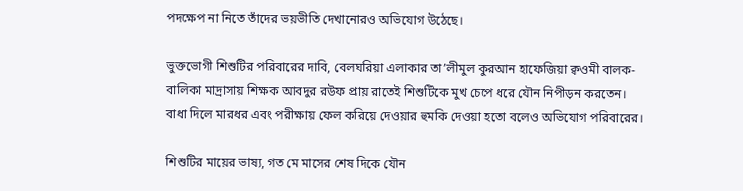পদক্ষেপ না নিতে তাঁদের ভয়ভীতি দেখানোরও অভিযোগ উঠেছে।

ভুক্তভোগী শিশুটির পরিবারের দাবি, বেলঘরিয়া এলাকার তা’লীমুল কুরআন হাফেজিয়া ক্বওমী বালক-বালিকা মাদ্রাসায় শিক্ষক আবদুর রউফ প্রায় রাতেই শিশুটিকে মুখ চেপে ধরে যৌন নিপীড়ন করতেন। বাধা দিলে মারধর এবং পরীক্ষায় ফেল করিয়ে দেওয়ার হুমকি দেওয়া হতো বলেও অভিযোগ পরিবারের।

শিশুটির মায়ের ভাষ্য, গত মে মাসের শেষ দিকে যৌন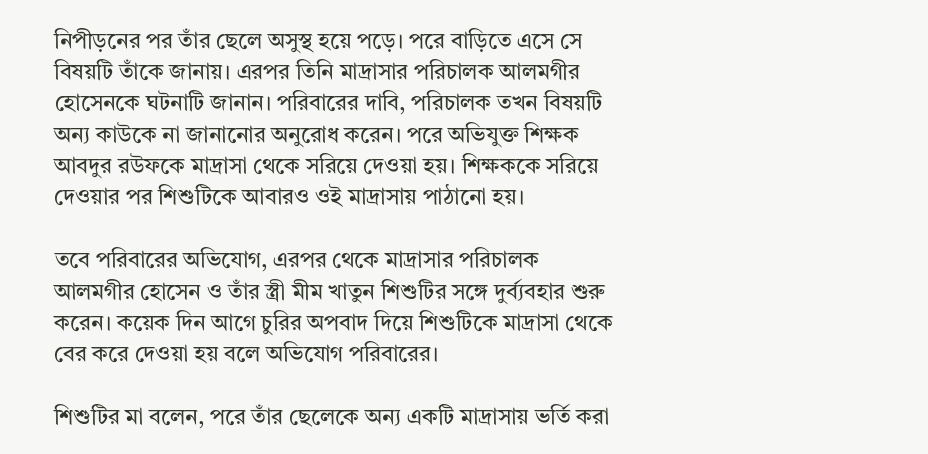নিপীড়নের পর তাঁর ছেলে অসুস্থ হয়ে পড়ে। পরে বাড়িতে এসে সে বিষয়টি তাঁকে জানায়। এরপর তিনি মাদ্রাসার পরিচালক আলমগীর হোসেনকে ঘটনাটি জানান। পরিবারের দাবি, পরিচালক তখন বিষয়টি অন্য কাউকে না জানানোর অনুরোধ করেন। পরে অভিযুক্ত শিক্ষক আবদুর রউফকে মাদ্রাসা থেকে সরিয়ে দেওয়া হয়। শিক্ষককে সরিয়ে দেওয়ার পর শিশুটিকে আবারও ওই মাদ্রাসায় পাঠানো হয়।

তবে পরিবারের অভিযোগ, এরপর থেকে মাদ্রাসার পরিচালক আলমগীর হোসেন ও তাঁর স্ত্রী মীম খাতুন শিশুটির সঙ্গে দুর্ব্যবহার শুরু করেন। কয়েক দিন আগে চুরির অপবাদ দিয়ে শিশুটিকে মাদ্রাসা থেকে বের করে দেওয়া হয় বলে অভিযোগ পরিবারের।

শিশুটির মা বলেন, পরে তাঁর ছেলেকে অন্য একটি মাদ্রাসায় ভর্তি করা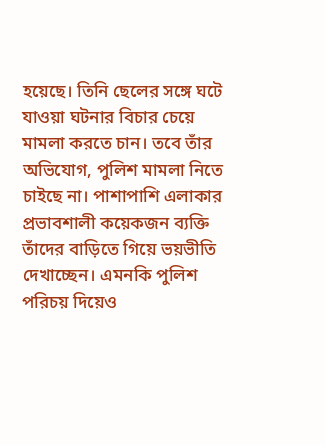হয়েছে। তিনি ছেলের সঙ্গে ঘটে যাওয়া ঘটনার বিচার চেয়ে মামলা করতে চান। তবে তাঁর অভিযোগ, পুলিশ মামলা নিতে চাইছে না। পাশাপাশি এলাকার প্রভাবশালী কয়েকজন ব্যক্তি তাঁদের বাড়িতে গিয়ে ভয়ভীতি দেখাচ্ছেন। এমনকি পুলিশ পরিচয় দিয়েও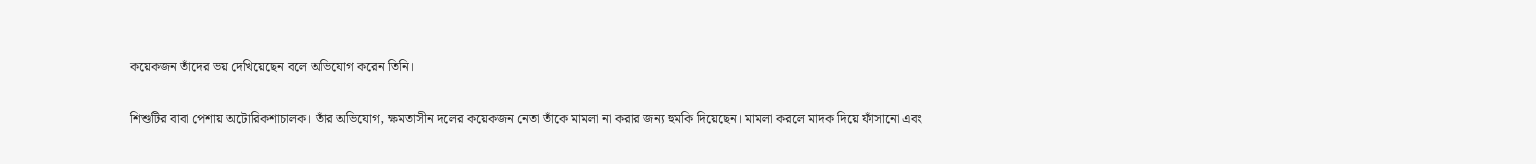কয়েকজন তাঁদের ভয় দেখিয়েছেন বলে অভিযোগ করেন তিনি।

শিশুটির বাবা পেশায় অটোরিকশাচালক। তাঁর অভিযোগ, ক্ষমতাসীন দলের কয়েকজন নেতা তাঁকে মামলা না করার জন্য হুমকি দিয়েছেন। মামলা করলে মাদক দিয়ে ফাঁসানো এবং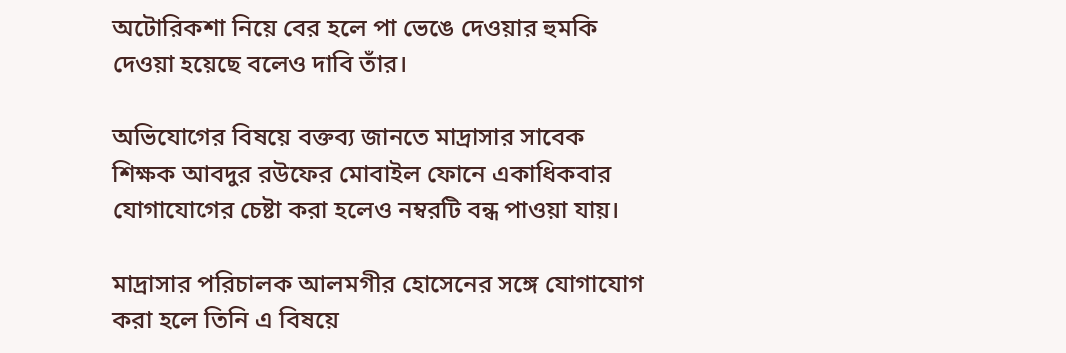অটোরিকশা নিয়ে বের হলে পা ভেঙে দেওয়ার হুমকি দেওয়া হয়েছে বলেও দাবি তাঁর।

অভিযোগের বিষয়ে বক্তব্য জানতে মাদ্রাসার সাবেক শিক্ষক আবদুর রউফের মোবাইল ফোনে একাধিকবার যোগাযোগের চেষ্টা করা হলেও নম্বরটি বন্ধ পাওয়া যায়।

মাদ্রাসার পরিচালক আলমগীর হোসেনের সঙ্গে যোগাযোগ করা হলে তিনি এ বিষয়ে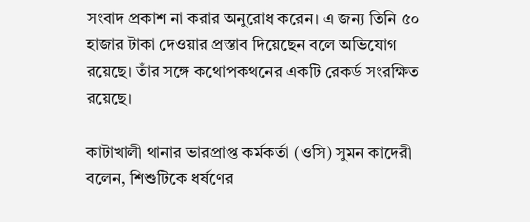সংবাদ প্রকাশ না করার অনুরোধ করেন। এ জন্য তিনি ৫০ হাজার টাকা দেওয়ার প্রস্তাব দিয়েছেন বলে অভিযোগ রয়েছে। তাঁর সঙ্গে কথোপকথনের একটি রেকর্ড সংরক্ষিত রয়েছে।

কাটাখালী থানার ভারপ্রাপ্ত কর্মকর্তা (ওসি) সুমন কাদেরী বলেন, শিশুটিকে ধর্ষণের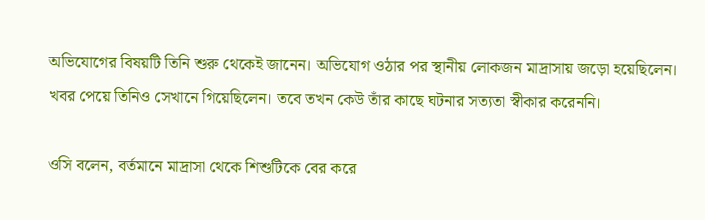অভিযোগের বিষয়টি তিনি শুরু থেকেই জানেন। অভিযোগ ওঠার পর স্থানীয় লোকজন মাদ্রাসায় জড়ো হয়েছিলেন। খবর পেয়ে তিনিও সেখানে গিয়েছিলেন। তবে তখন কেউ তাঁর কাছে ঘটনার সত্যতা স্বীকার করেননি।

ওসি বলেন, বর্তমানে মাদ্রাসা থেকে শিশুটিকে বের করে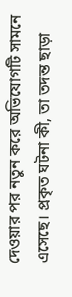দেওয়ার পর নতুন করে অভিযোগটি সামনে এসেছে। প্রকৃত ঘটনা কী, তা তদন্ত ছাড়া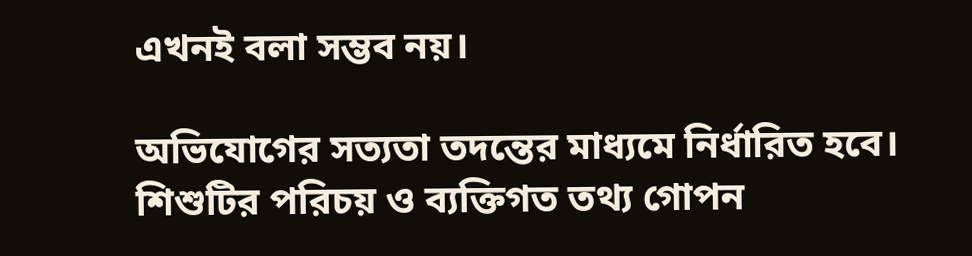এখনই বলা সম্ভব নয়।

অভিযোগের সত্যতা তদন্তের মাধ্যমে নির্ধারিত হবে। শিশুটির পরিচয় ও ব্যক্তিগত তথ্য গোপন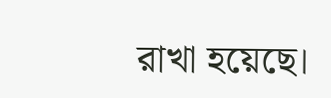রাখা হয়েছে।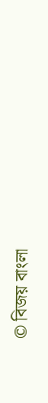© বিজয় বাংলা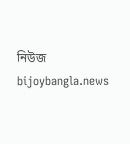নিউজ
bijoybangla.news